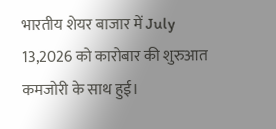भारतीय शेयर बाजार में July 13,2026 को कारोबार की शुरुआत कमजोरी के साथ हुई।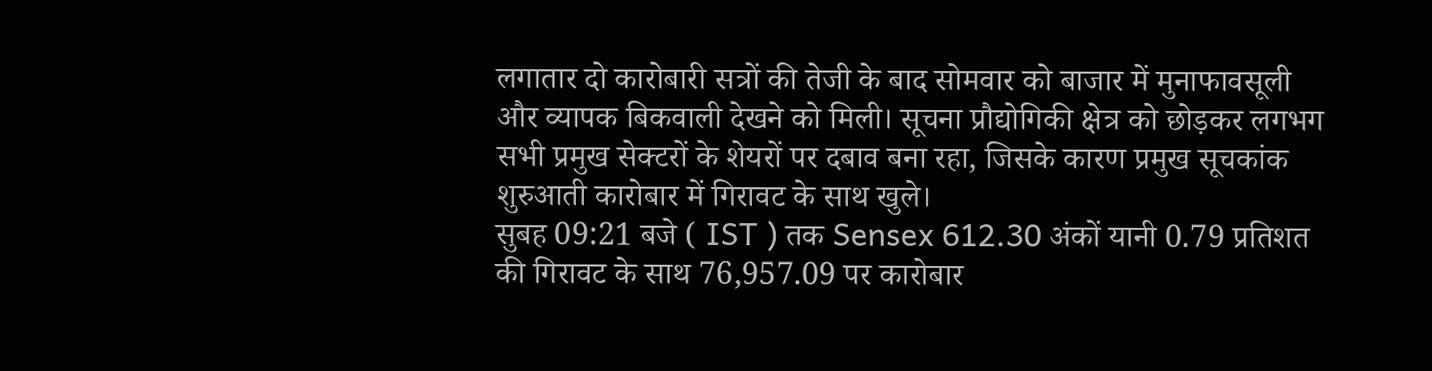लगातार दो कारोबारी सत्रों की तेजी के बाद सोमवार को बाजार में मुनाफावसूली और व्यापक बिकवाली देखने को मिली। सूचना प्रौद्योगिकी क्षेत्र को छोड़कर लगभग सभी प्रमुख सेक्टरों के शेयरों पर दबाव बना रहा, जिसके कारण प्रमुख सूचकांक शुरुआती कारोबार में गिरावट के साथ खुले।
सुबह 09:21 बजे ( IST ) तक Sensex 612.30 अंकों यानी 0.79 प्रतिशत की गिरावट के साथ 76,957.09 पर कारोबार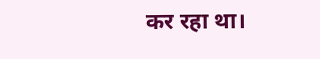कर रहा था।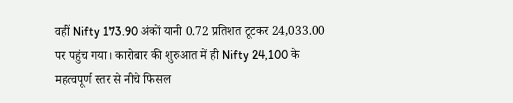वहीं Nifty 173.90 अंकों यानी 0.72 प्रतिशत टूटकर 24,033.00 पर पहुंच गया। कारोबार की शुरुआत में ही Nifty 24,100 के महत्वपूर्ण स्तर से नीचे फिसल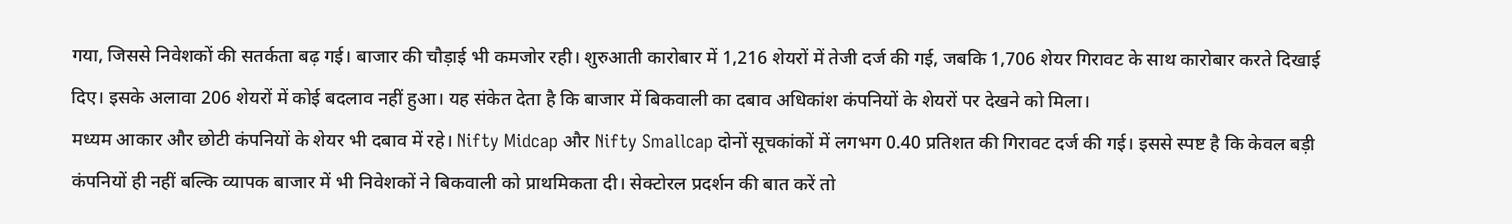गया, जिससे निवेशकों की सतर्कता बढ़ गई। बाजार की चौड़ाई भी कमजोर रही। शुरुआती कारोबार में 1,216 शेयरों में तेजी दर्ज की गई, जबकि 1,706 शेयर गिरावट के साथ कारोबार करते दिखाई दिए। इसके अलावा 206 शेयरों में कोई बदलाव नहीं हुआ। यह संकेत देता है कि बाजार में बिकवाली का दबाव अधिकांश कंपनियों के शेयरों पर देखने को मिला।
मध्यम आकार और छोटी कंपनियों के शेयर भी दबाव में रहे। Nifty Midcap और Nifty Smallcap दोनों सूचकांकों में लगभग 0.40 प्रतिशत की गिरावट दर्ज की गई। इससे स्पष्ट है कि केवल बड़ी कंपनियों ही नहीं बल्कि व्यापक बाजार में भी निवेशकों ने बिकवाली को प्राथमिकता दी। सेक्टोरल प्रदर्शन की बात करें तो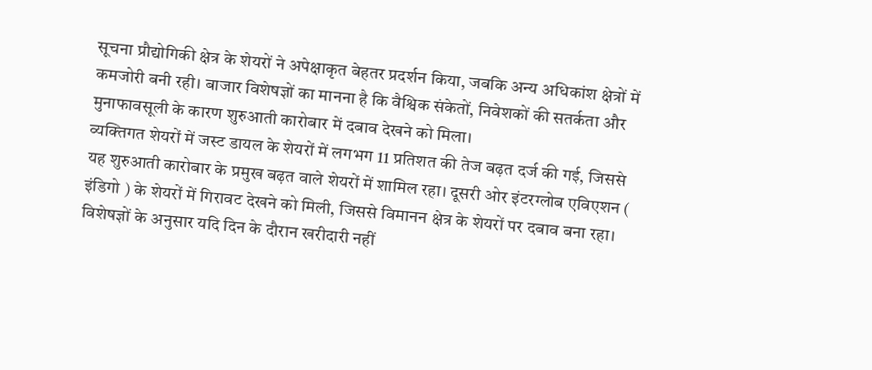सूचना प्रौद्योगिकी क्षेत्र के शेयरों ने अपेक्षाकृत बेहतर प्रदर्शन किया, जबकि अन्य अधिकांश क्षेत्रों में कमजोरी बनी रही। बाजार विशेषज्ञों का मानना है कि वैश्विक संकेतों, निवेशकों की सतर्कता और मुनाफावसूली के कारण शुरुआती कारोबार में दबाव देखने को मिला।
व्यक्तिगत शेयरों में जस्ट डायल के शेयरों में लगभग 11 प्रतिशत की तेज बढ़त दर्ज की गई, जिससे यह शुरुआती कारोबार के प्रमुख बढ़त वाले शेयरों में शामिल रहा। दूसरी ओर इंटरग्लोब एविएशन ( इंडिगो ) के शेयरों में गिरावट देखने को मिली, जिससे विमानन क्षेत्र के शेयरों पर दबाव बना रहा। विशेषज्ञों के अनुसार यदि दिन के दौरान खरीदारी नहीं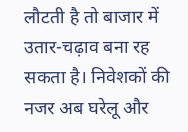लौटती है तो बाजार में उतार-चढ़ाव बना रह सकता है। निवेशकों की नजर अब घरेलू और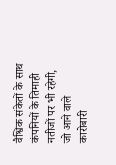वैश्विक संकेतों के साथ कंपनियों के तिमाही नतीजों पर भी रहेगी, जो आने वाले कारोबारी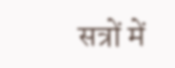सत्रों में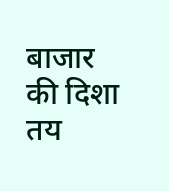बाजार की दिशा तय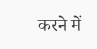करने में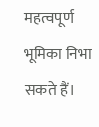महत्वपूर्ण भूमिका निभा सकते हैं।